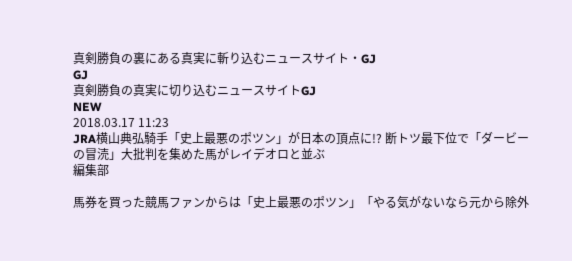真剣勝負の裏にある真実に斬り込むニュースサイト・GJ
GJ
真剣勝負の真実に切り込むニュースサイトGJ
NEW
2018.03.17 11:23
JRA横山典弘騎手「史上最悪のポツン」が日本の頂点に!? 断トツ最下位で「ダービーの冒涜」大批判を集めた馬がレイデオロと並ぶ
編集部

馬券を買った競馬ファンからは「史上最悪のポツン」「やる気がないなら元から除外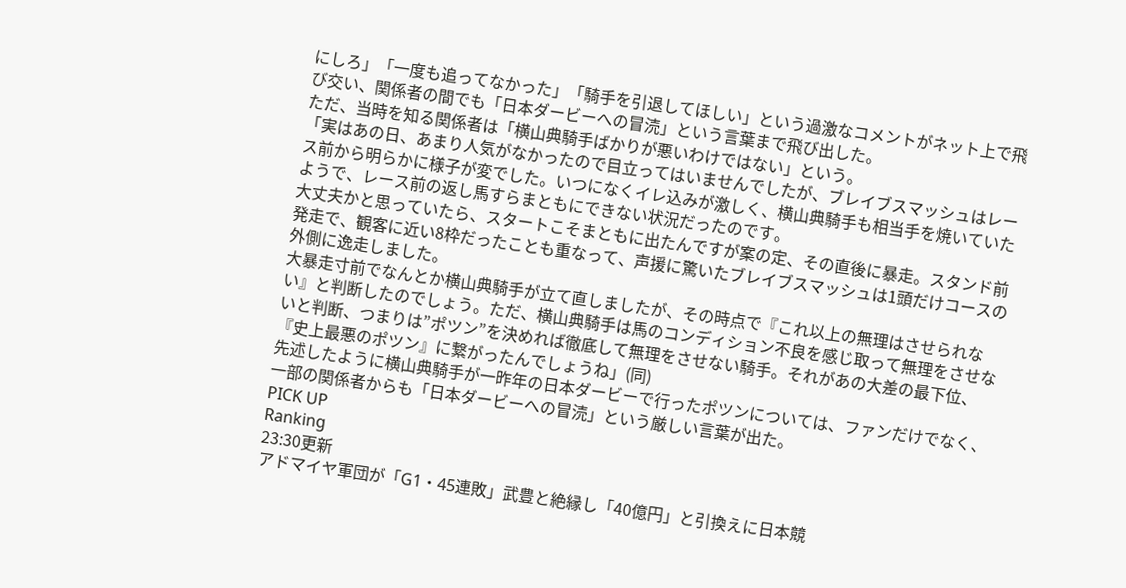にしろ」「一度も追ってなかった」「騎手を引退してほしい」という過激なコメントがネット上で飛び交い、関係者の間でも「日本ダービーへの冒涜」という言葉まで飛び出した。
ただ、当時を知る関係者は「横山典騎手ばかりが悪いわけではない」という。
「実はあの日、あまり人気がなかったので目立ってはいませんでしたが、ブレイブスマッシュはレース前から明らかに様子が変でした。いつになくイレ込みが激しく、横山典騎手も相当手を焼いていたようで、レース前の返し馬すらまともにできない状況だったのです。
大丈夫かと思っていたら、スタートこそまともに出たんですが案の定、その直後に暴走。スタンド前発走で、観客に近い8枠だったことも重なって、声援に驚いたブレイブスマッシュは1頭だけコースの外側に逸走しました。
大暴走寸前でなんとか横山典騎手が立て直しましたが、その時点で『これ以上の無理はさせられない』と判断したのでしょう。ただ、横山典騎手は馬のコンディション不良を感じ取って無理をさせないと判断、つまりは”ポツン”を決めれば徹底して無理をさせない騎手。それがあの大差の最下位、『史上最悪のポツン』に繋がったんでしょうね」(同)
先述したように横山典騎手が一昨年の日本ダービーで行ったポツンについては、ファンだけでなく、一部の関係者からも「日本ダービーへの冒涜」という厳しい言葉が出た。
PICK UP
Ranking
23:30更新
アドマイヤ軍団が「G1・45連敗」武豊と絶縁し「40億円」と引換えに日本競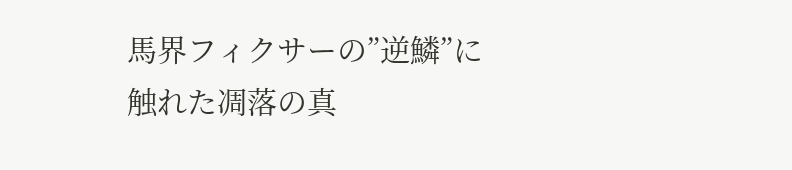馬界フィクサーの”逆鱗”に触れた凋落の真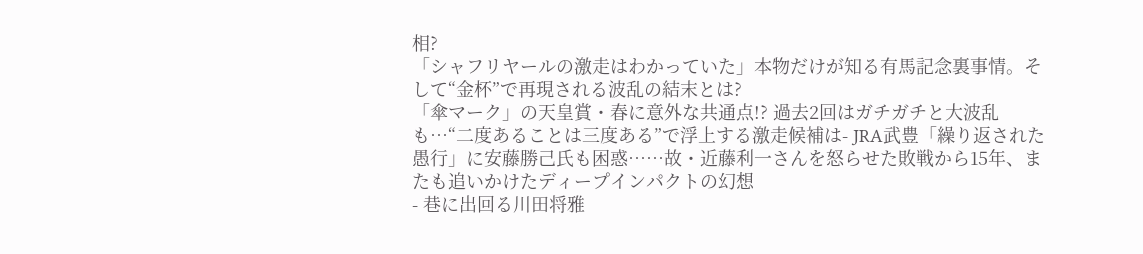相?
「シャフリヤールの激走はわかっていた」本物だけが知る有馬記念裏事情。そして“金杯”で再現される波乱の結末とは?
「傘マーク」の天皇賞・春に意外な共通点!? 過去2回はガチガチと大波乱も…“二度あることは三度ある”で浮上する激走候補は- JRA武豊「繰り返された愚行」に安藤勝己氏も困惑……故・近藤利一さんを怒らせた敗戦から15年、またも追いかけたディープインパクトの幻想
- 巷に出回る川田将雅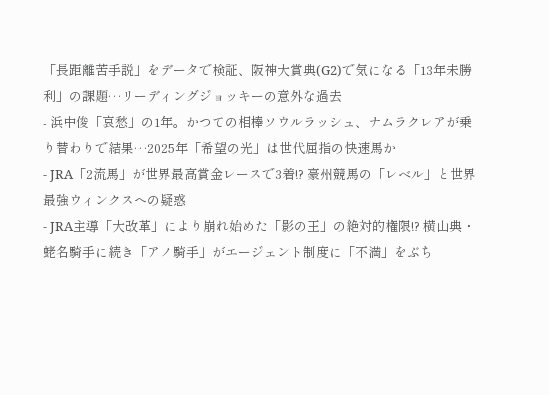「長距離苦手説」をデータで検証、阪神大賞典(G2)で気になる「13年未勝利」の課題…リーディングジョッキーの意外な過去
- 浜中俊「哀愁」の1年。かつての相棒ソウルラッシュ、ナムラクレアが乗り替わりで結果…2025年「希望の光」は世代屈指の快速馬か
- JRA「2流馬」が世界最高賞金レースで3着!? 豪州競馬の「レベル」と世界最強ウィンクスへの疑惑
- JRA主導「大改革」により崩れ始めた「影の王」の絶対的権限!? 横山典・蛯名騎手に続き「アノ騎手」がエージェント制度に「不満」をぶち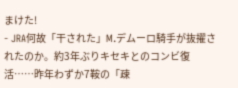まけた!
- JRA何故「干された」M.デムーロ騎手が抜擢されたのか。約3年ぶりキセキとのコンビ復活……昨年わずか7鞍の「疎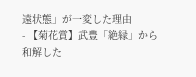遠状態」が一変した理由
- 【菊花賞】武豊「絶縁」から和解した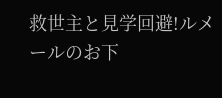救世主と見学回避!ルメールのお下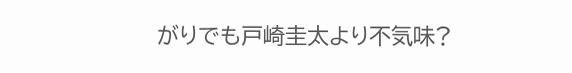がりでも戸崎圭太より不気味?